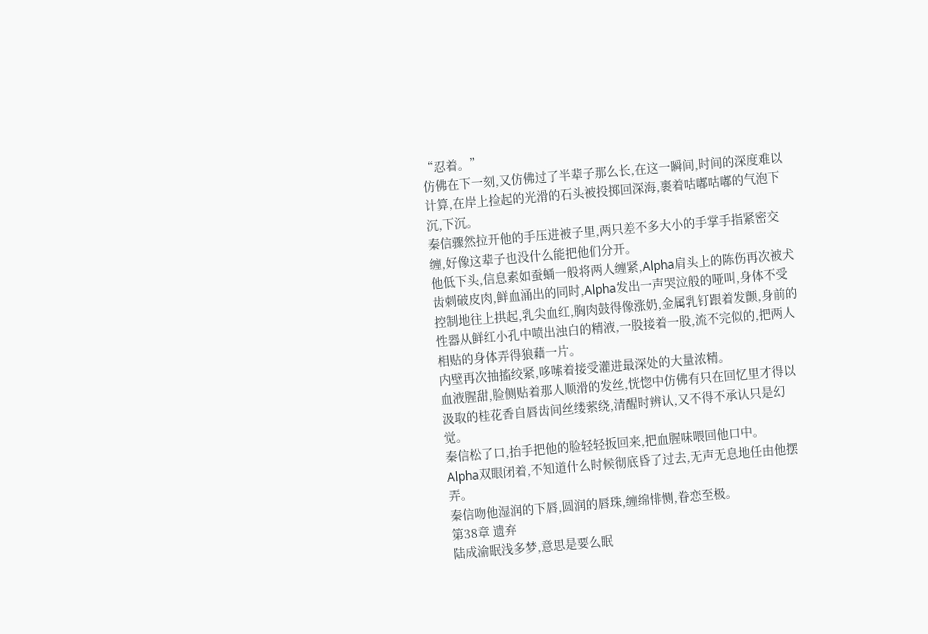“忍着。”
仿佛在下一刻,又仿佛过了半辈子那么长,在这一瞬间,时间的深度难以计算,在岸上捡起的光滑的石头被投掷回深海,裹着咕嘟咕嘟的气泡下沉,下沉。
秦信骤然拉开他的手压进被子里,两只差不多大小的手掌手指紧密交缠,好像这辈子也没什么能把他们分开。
他低下头,信息素如蚕蛹一般将两人缠紧,Alpha肩头上的陈伤再次被犬齿刺破皮肉,鲜血涌出的同时,Alpha发出一声哭泣般的哑叫,身体不受控制地往上拱起,乳尖血红,胸肉鼓得像涨奶,金属乳钉跟着发颤,身前的性器从鲜红小孔中喷出浊白的精液,一股接着一股,流不完似的,把两人相贴的身体弄得狼藉一片。
内壁再次抽搐绞紧,哆嗦着接受灌进最深处的大量浓精。
血液腥甜,脸侧贴着那人顺滑的发丝,恍惚中仿佛有只在回忆里才得以汲取的桂花香自唇齿间丝缕萦绕,清醒时辨认,又不得不承认只是幻觉。
秦信松了口,抬手把他的脸轻轻扳回来,把血腥味喂回他口中。
Alpha双眼闭着,不知道什么时候彻底昏了过去,无声无息地任由他摆弄。
秦信吻他湿润的下唇,圆润的唇珠,缠绵悱恻,眷恋至极。
第38章 遗弃
陆成渝眠浅多梦,意思是要么眠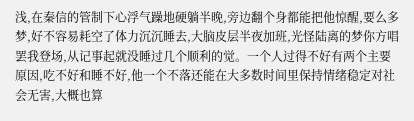浅,在秦信的管制下心浮气躁地硬躺半晚,旁边翻个身都能把他惊醒,要么多梦,好不容易耗空了体力沉沉睡去,大脑皮层半夜加班,光怪陆离的梦你方唱罢我登场,从记事起就没睡过几个顺利的觉。一个人过得不好有两个主要原因,吃不好和睡不好,他一个不落还能在大多数时间里保持情绪稳定对社会无害,大概也算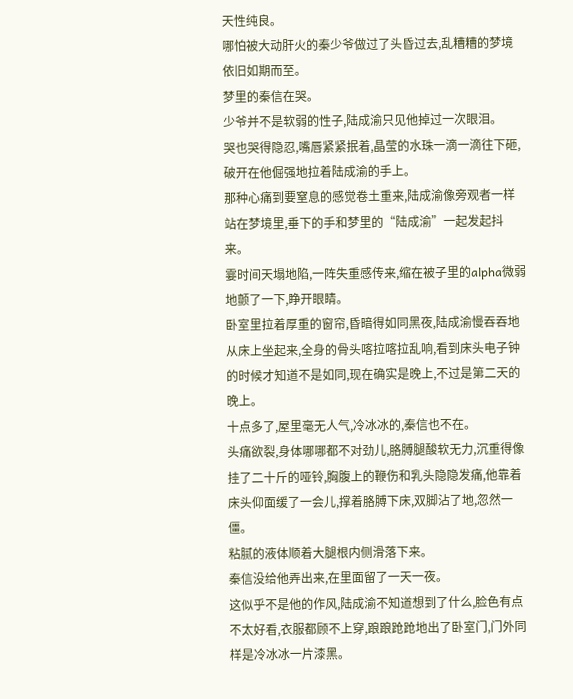天性纯良。
哪怕被大动肝火的秦少爷做过了头昏过去,乱糟糟的梦境依旧如期而至。
梦里的秦信在哭。
少爷并不是软弱的性子,陆成渝只见他掉过一次眼泪。
哭也哭得隐忍,嘴唇紧紧抿着,晶莹的水珠一滴一滴往下砸,破开在他倔强地拉着陆成渝的手上。
那种心痛到要窒息的感觉卷土重来,陆成渝像旁观者一样站在梦境里,垂下的手和梦里的“陆成渝”一起发起抖来。
霎时间天塌地陷,一阵失重感传来,缩在被子里的alpha微弱地颤了一下,睁开眼睛。
卧室里拉着厚重的窗帘,昏暗得如同黑夜,陆成渝慢吞吞地从床上坐起来,全身的骨头喀拉喀拉乱响,看到床头电子钟的时候才知道不是如同,现在确实是晚上,不过是第二天的晚上。
十点多了,屋里毫无人气,冷冰冰的,秦信也不在。
头痛欲裂,身体哪哪都不对劲儿,胳膊腿酸软无力,沉重得像挂了二十斤的哑铃,胸腹上的鞭伤和乳头隐隐发痛,他靠着床头仰面缓了一会儿,撑着胳膊下床,双脚沾了地,忽然一僵。
粘腻的液体顺着大腿根内侧滑落下来。
秦信没给他弄出来,在里面留了一天一夜。
这似乎不是他的作风,陆成渝不知道想到了什么,脸色有点不太好看,衣服都顾不上穿,踉踉跄跄地出了卧室门,门外同样是冷冰冰一片漆黑。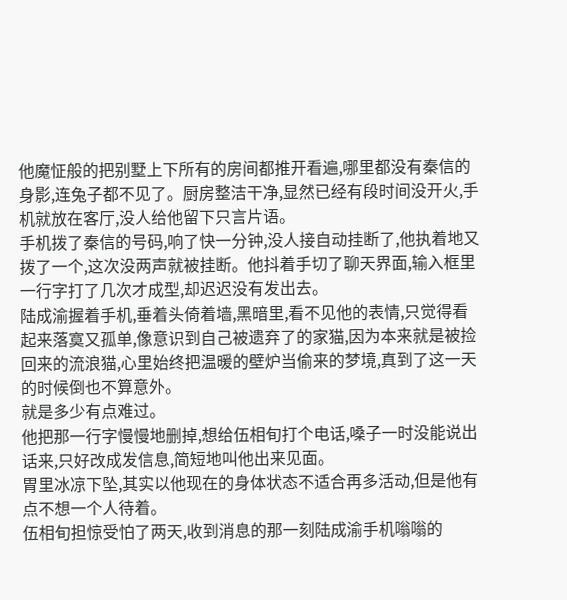他魔怔般的把别墅上下所有的房间都推开看遍,哪里都没有秦信的身影,连兔子都不见了。厨房整洁干净,显然已经有段时间没开火,手机就放在客厅,没人给他留下只言片语。
手机拨了秦信的号码,响了快一分钟,没人接自动挂断了,他执着地又拨了一个,这次没两声就被挂断。他抖着手切了聊天界面,输入框里一行字打了几次才成型,却迟迟没有发出去。
陆成渝握着手机,垂着头倚着墙,黑暗里,看不见他的表情,只觉得看起来落寞又孤单,像意识到自己被遗弃了的家猫,因为本来就是被捡回来的流浪猫,心里始终把温暖的壁炉当偷来的梦境,真到了这一天的时候倒也不算意外。
就是多少有点难过。
他把那一行字慢慢地删掉,想给伍相旬打个电话,嗓子一时没能说出话来,只好改成发信息,简短地叫他出来见面。
胃里冰凉下坠,其实以他现在的身体状态不适合再多活动,但是他有点不想一个人待着。
伍相旬担惊受怕了两天,收到消息的那一刻陆成渝手机嗡嗡的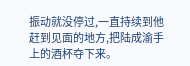振动就没停过,一直持续到他赶到见面的地方,把陆成渝手上的酒杯夺下来。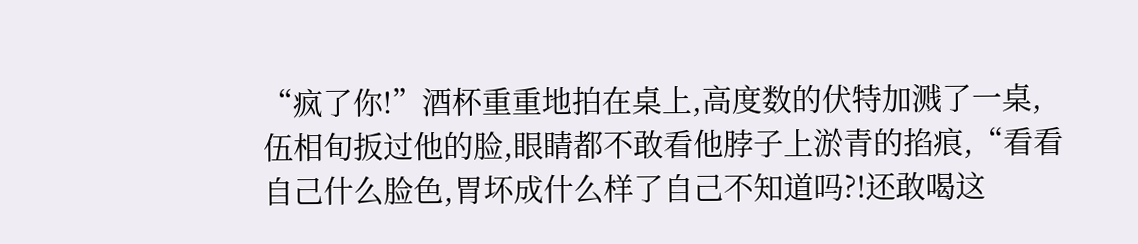“疯了你!”酒杯重重地拍在桌上,高度数的伏特加溅了一桌,伍相旬扳过他的脸,眼睛都不敢看他脖子上淤青的掐痕,“看看自己什么脸色,胃坏成什么样了自己不知道吗?!还敢喝这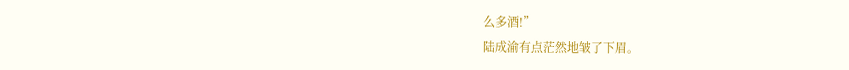么多酒!”
陆成渝有点茫然地皱了下眉。